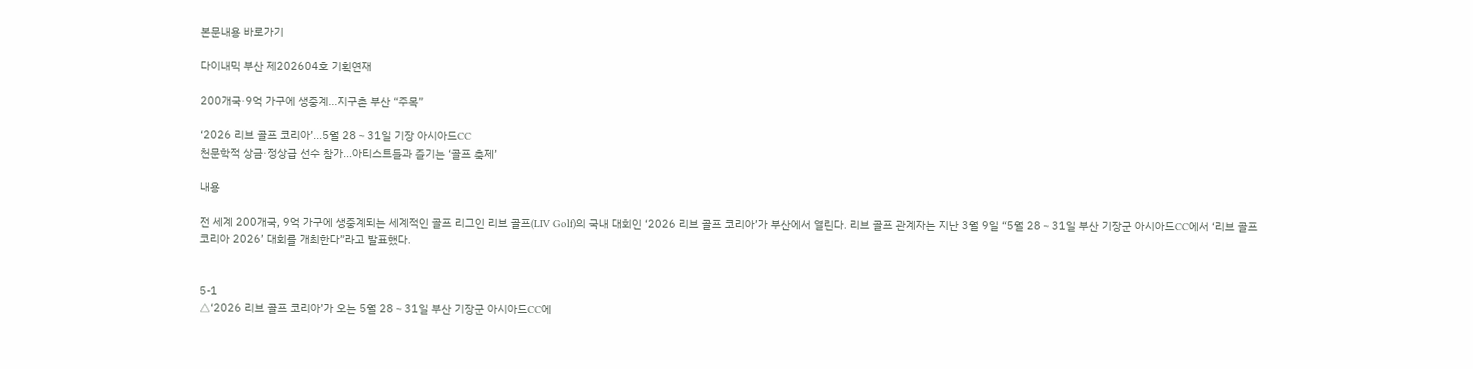본문내용 바로가기

다이내믹 부산 제202604호 기획연재

200개국·9억 가구에 생중계…지구촌 부산 “주목”

‘2026 리브 골프 코리아’…5월 28∼31일 기장 아시아드CC
천문학적 상금·정상급 선수 참가…아티스트들과 즐기는 ‘골프 축제’

내용

전 세계 200개국, 9억 가구에 생중계되는 세계적인 골프 리그인 리브 골프(LIV Golf)의 국내 대회인 ‘2026 리브 골프 코리아’가 부산에서 열린다. 리브 골프 관계자는 지난 3월 9일 “5월 28∼31일 부산 기장군 아시아드CC에서 ‘리브 골프 코리아 2026’ 대회를 개최한다”라고 발표했다.


5-1
△‘2026 리브 골프 코리아’가 오는 5월 28∼31일 부산 기장군 아시아드CC에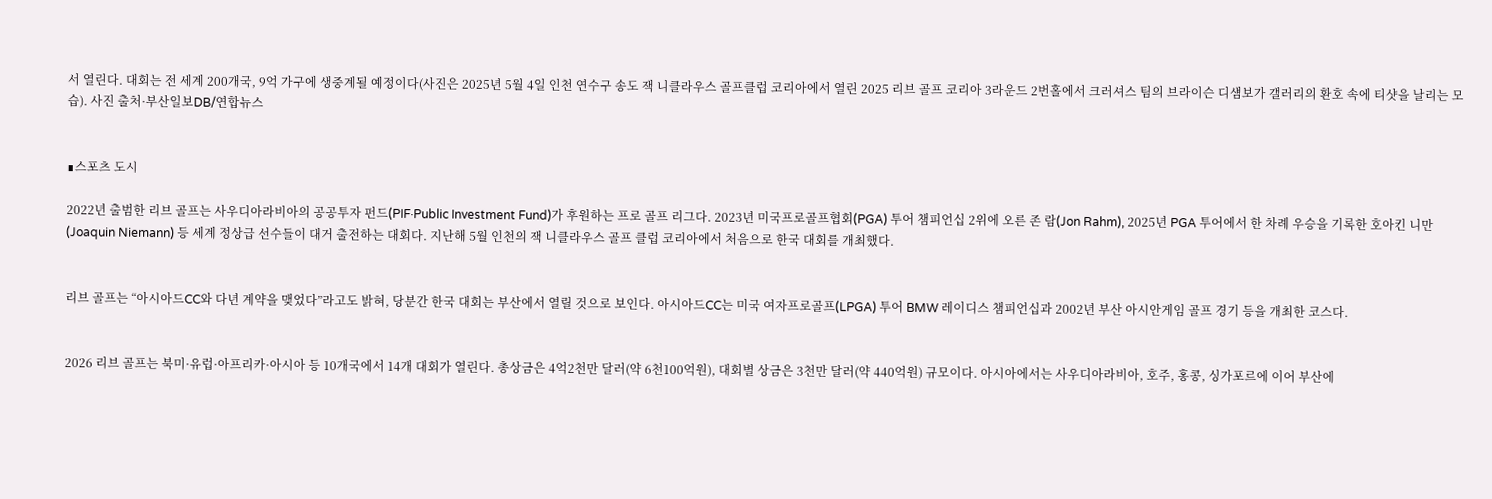서 열린다. 대회는 전 세계 200개국, 9억 가구에 생중계될 예정이다(사진은 2025년 5월 4일 인천 연수구 송도 잭 니클라우스 골프클럽 코리아에서 열린 2025 리브 골프 코리아 3라운드 2번홀에서 크러셔스 팀의 브라이슨 디섐보가 갤러리의 환호 속에 티샷을 날리는 모습). 사진 출처·부산일보DB/연합뉴스


∎스포츠 도시

2022년 출범한 리브 골프는 사우디아라비아의 공공투자 펀드(PIF·Public Investment Fund)가 후원하는 프로 골프 리그다. 2023년 미국프로골프협회(PGA) 투어 챔피언십 2위에 오른 존 람(Jon Rahm), 2025년 PGA 투어에서 한 차례 우승을 기록한 호아킨 니만(Joaquin Niemann) 등 세계 정상급 선수들이 대거 출전하는 대회다. 지난해 5월 인천의 잭 니클라우스 골프 클럽 코리아에서 처음으로 한국 대회를 개최했다.


리브 골프는 “아시아드CC와 다년 계약을 맺었다”라고도 밝혀, 당분간 한국 대회는 부산에서 열릴 것으로 보인다. 아시아드CC는 미국 여자프로골프(LPGA) 투어 BMW 레이디스 챔피언십과 2002년 부산 아시안게임 골프 경기 등을 개최한 코스다.


2026 리브 골프는 북미·유럽·아프리카·아시아 등 10개국에서 14개 대회가 열린다. 총상금은 4억2천만 달러(약 6천100억원), 대회별 상금은 3천만 달러(약 440억원) 규모이다. 아시아에서는 사우디아라비아, 호주, 홍콩, 싱가포르에 이어 부산에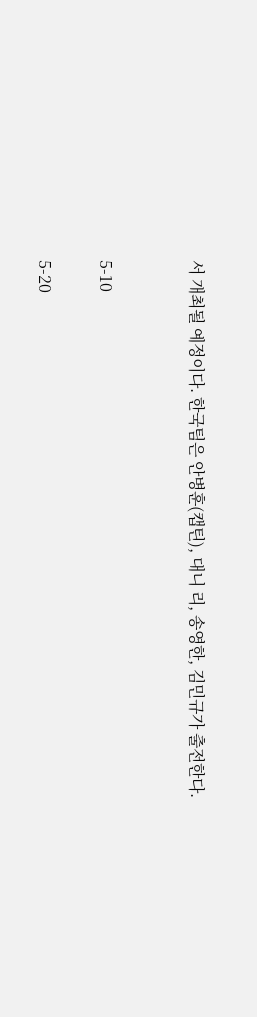서 개최될 예정이다. 한국팀은 안병훈(캡틴), 대니 리, 송영한, 김민규가 출전한다.


5-10

5-20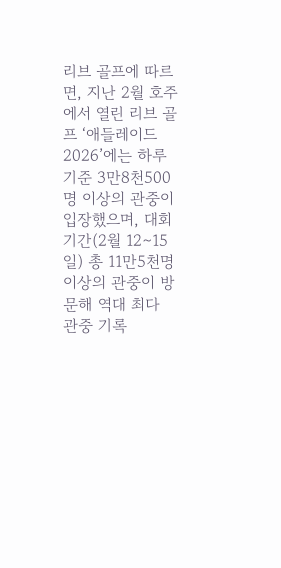리브 골프에 따르면, 지난 2월 호주에서 열린 리브 골프 ‘애들레이드 2026’에는 하루 기준 3만8천500명 이상의 관중이 입장했으며, 대회 기간(2월 12∼15일) 총 11만5천명 이상의 관중이 방문해 역대 최다 관중 기록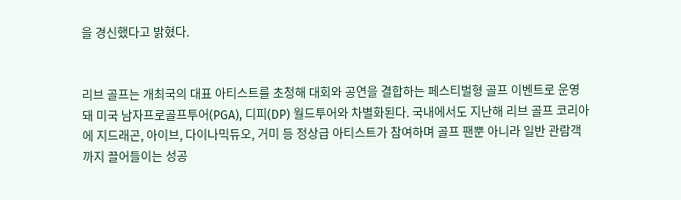을 경신했다고 밝혔다.


리브 골프는 개최국의 대표 아티스트를 초청해 대회와 공연을 결합하는 페스티벌형 골프 이벤트로 운영돼 미국 남자프로골프투어(PGA), 디피(DP) 월드투어와 차별화된다. 국내에서도 지난해 리브 골프 코리아에 지드래곤, 아이브, 다이나믹듀오, 거미 등 정상급 아티스트가 참여하며 골프 팬뿐 아니라 일반 관람객까지 끌어들이는 성공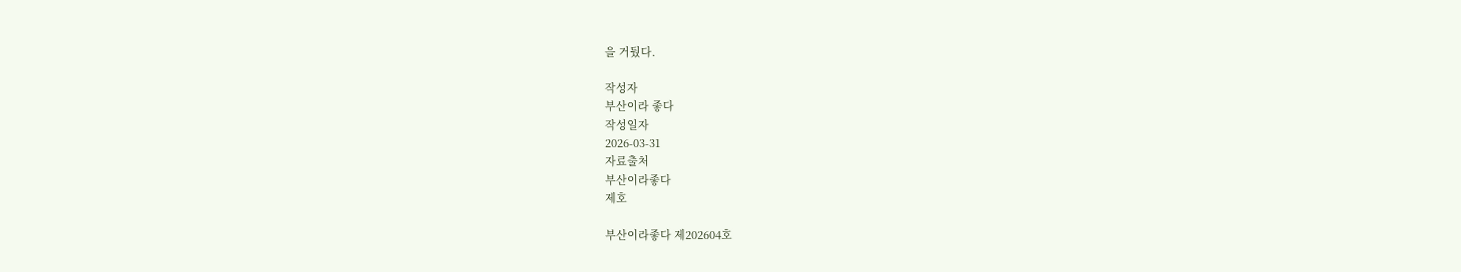을 거뒀다.

작성자
부산이라 좋다
작성일자
2026-03-31
자료출처
부산이라좋다
제호

부산이라좋다 제202604호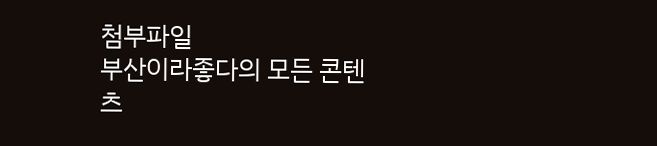첨부파일
부산이라좋다의 모든 콘텐츠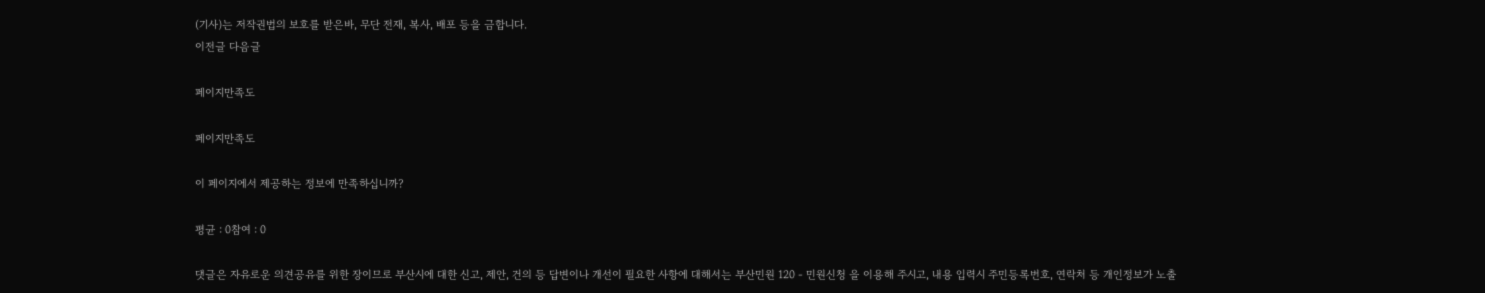(기사)는 저작권법의 보호를 받은바, 무단 전재, 복사, 배포 등을 금합니다.
이전글 다음글

페이지만족도

페이지만족도

이 페이지에서 제공하는 정보에 만족하십니까?

평균 : 0참여 : 0

댓글은 자유로운 의견공유를 위한 장이므로 부산시에 대한 신고, 제안, 건의 등 답변이나 개선이 필요한 사항에 대해서는 부산민원 120 - 민원신청 을 이용해 주시고, 내용 입력시 주민등록번호, 연락처 등 개인정보가 노출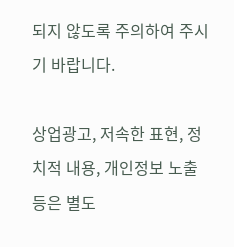되지 않도록 주의하여 주시기 바랍니다.

상업광고, 저속한 표현, 정치적 내용, 개인정보 노출 등은 별도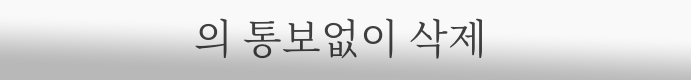의 통보없이 삭제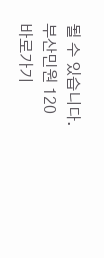될 수 있습니다. 부산민원 120 바로가기